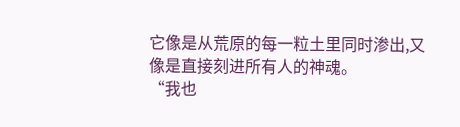它像是从荒原的每一粒土里同时渗出,又像是直接刻进所有人的神魂。
“我也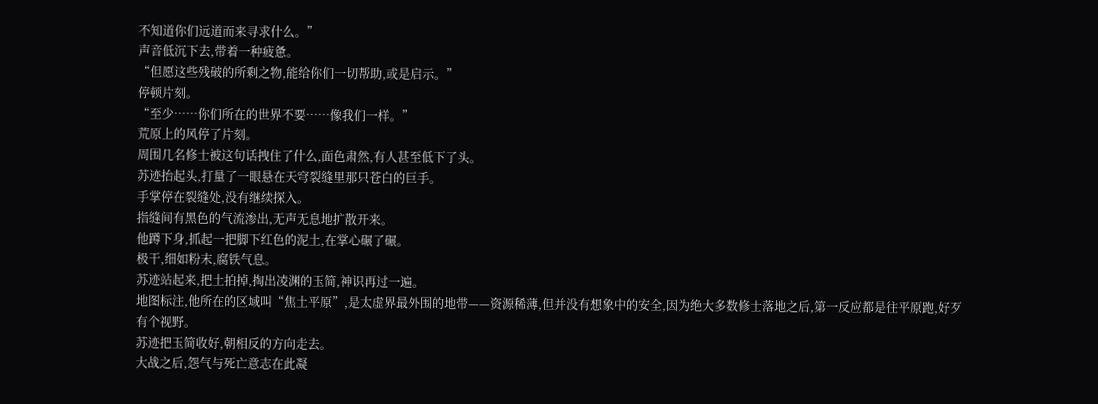不知道你们远道而来寻求什么。”
声音低沉下去,带着一种疲惫。
“但愿这些残破的所剩之物,能给你们一切帮助,或是启示。”
停顿片刻。
“至少……你们所在的世界不要……像我们一样。”
荒原上的风停了片刻。
周围几名修士被这句话拽住了什么,面色肃然,有人甚至低下了头。
苏迹抬起头,打量了一眼悬在天穹裂缝里那只苍白的巨手。
手掌停在裂缝处,没有继续探入。
指缝间有黑色的气流渗出,无声无息地扩散开来。
他蹲下身,抓起一把脚下红色的泥土,在掌心碾了碾。
极干,细如粉末,腐铁气息。
苏迹站起来,把土拍掉,掏出凌渊的玉简,神识再过一遍。
地图标注,他所在的区域叫“焦土平原”,是太虚界最外围的地带——资源稀薄,但并没有想象中的安全,因为绝大多数修士落地之后,第一反应都是往平原跑,好歹有个视野。
苏迹把玉简收好,朝相反的方向走去。
大战之后,怨气与死亡意志在此凝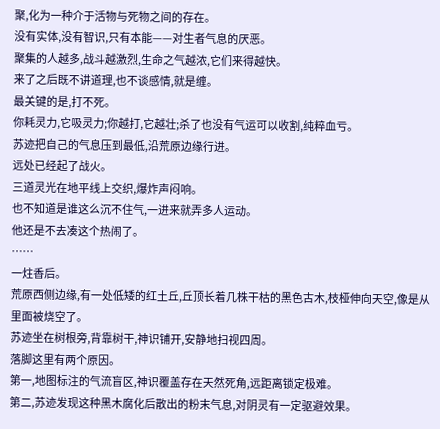聚,化为一种介于活物与死物之间的存在。
没有实体,没有智识,只有本能——对生者气息的厌恶。
聚集的人越多,战斗越激烈,生命之气越浓,它们来得越快。
来了之后既不讲道理,也不谈感情,就是缠。
最关键的是,打不死。
你耗灵力,它吸灵力;你越打,它越壮;杀了也没有气运可以收割,纯粹血亏。
苏迹把自己的气息压到最低,沿荒原边缘行进。
远处已经起了战火。
三道灵光在地平线上交织,爆炸声闷响。
也不知道是谁这么沉不住气,一进来就弄多人运动。
他还是不去凑这个热闹了。
……
一炷香后。
荒原西侧边缘,有一处低矮的红土丘,丘顶长着几株干枯的黑色古木,枝桠伸向天空,像是从里面被烧空了。
苏迹坐在树根旁,背靠树干,神识铺开,安静地扫视四周。
落脚这里有两个原因。
第一,地图标注的气流盲区,神识覆盖存在天然死角,远距离锁定极难。
第二,苏迹发现这种黑木腐化后散出的粉末气息,对阴灵有一定驱避效果。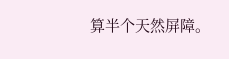算半个天然屏障。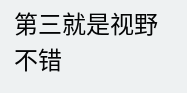第三就是视野不错